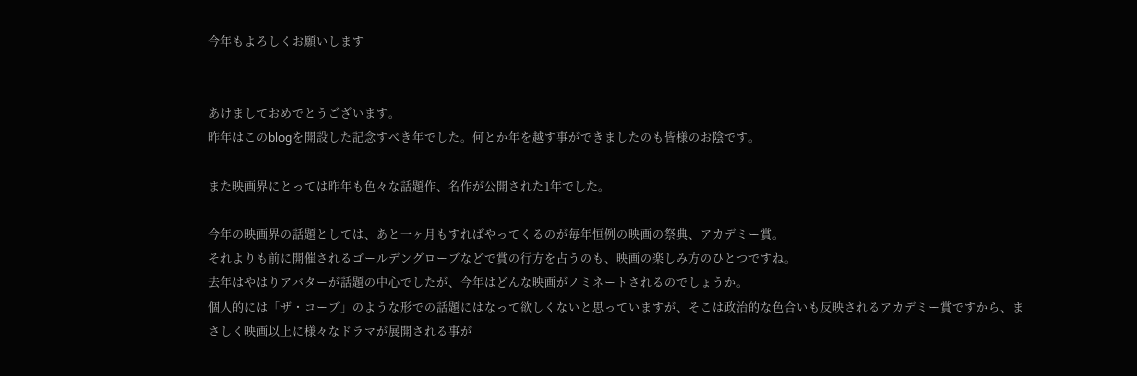今年もよろしくお願いします


あけましておめでとうございます。
昨年はこのblogを開設した記念すべき年でした。何とか年を越す事ができましたのも皆様のお陰です。

また映画界にとっては昨年も色々な話題作、名作が公開された1年でした。

今年の映画界の話題としては、あと一ヶ月もすればやってくるのが毎年恒例の映画の祭典、アカデミー賞。
それよりも前に開催されるゴールデングローブなどで賞の行方を占うのも、映画の楽しみ方のひとつですね。
去年はやはりアバターが話題の中心でしたが、今年はどんな映画がノミネートされるのでしょうか。
個人的には「ザ・コーブ」のような形での話題にはなって欲しくないと思っていますが、そこは政治的な色合いも反映されるアカデミー賞ですから、まさしく映画以上に様々なドラマが展開される事が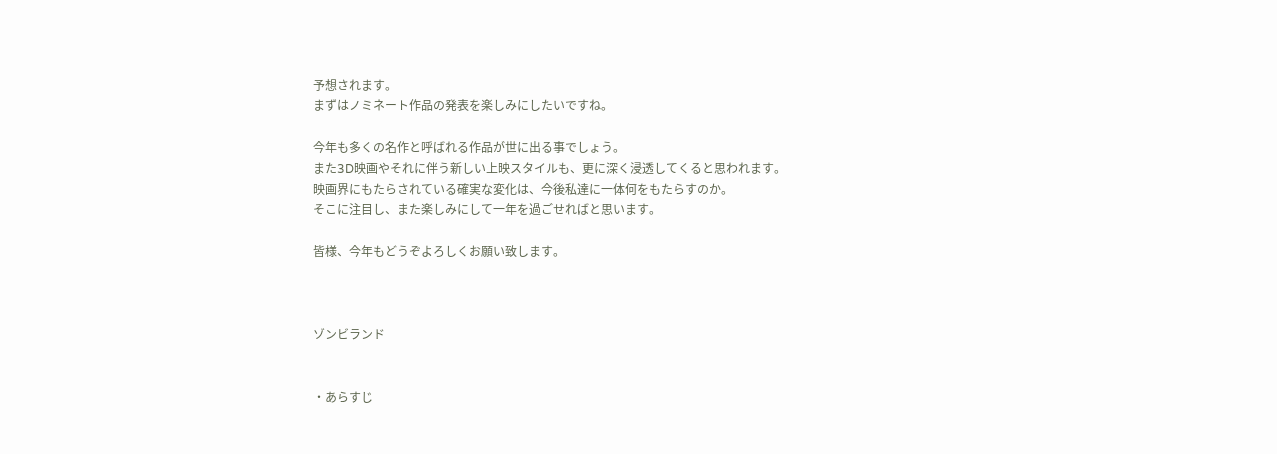予想されます。
まずはノミネート作品の発表を楽しみにしたいですね。

今年も多くの名作と呼ばれる作品が世に出る事でしょう。
また3D映画やそれに伴う新しい上映スタイルも、更に深く浸透してくると思われます。
映画界にもたらされている確実な変化は、今後私達に一体何をもたらすのか。
そこに注目し、また楽しみにして一年を過ごせればと思います。

皆様、今年もどうぞよろしくお願い致します。



ゾンビランド


・あらすじ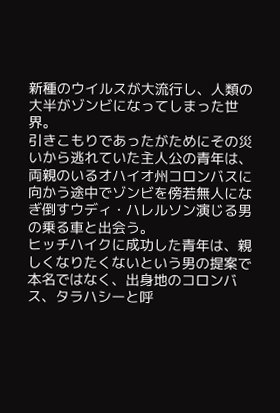新種のウイルスが大流行し、人類の大半がゾンビになってしまった世界。
引きこもりであったがためにその災いから逃れていた主人公の青年は、両親のいるオハイオ州コロンバスに向かう途中でゾンビを傍若無人になぎ倒すウディ・ハレルソン演じる男の乗る車と出会う。
ヒッチハイクに成功した青年は、親しくなりたくないという男の提案で本名ではなく、出身地のコロンバス、タラハシーと呼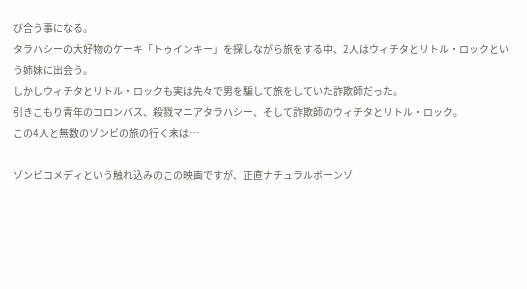び合う事になる。
タラハシーの大好物のケーキ「トゥインキー」を探しながら旅をする中、2人はウィチタとリトル・ロックという姉妹に出会う。
しかしウィチタとリトル・ロックも実は先々で男を騙して旅をしていた詐欺師だった。
引きこもり青年のコロンバス、殺戮マニアタラハシー、そして詐欺師のウィチタとリトル・ロック。
この4人と無数のゾンビの旅の行く末は…

ゾンビコメディという触れ込みのこの映画ですが、正直ナチュラルボーンゾ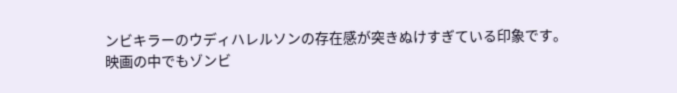ンビキラーのウディハレルソンの存在感が突きぬけすぎている印象です。
映画の中でもゾンビ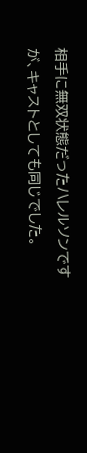相手に無双状態だったハレルソンですが、キャストとしても同じでした。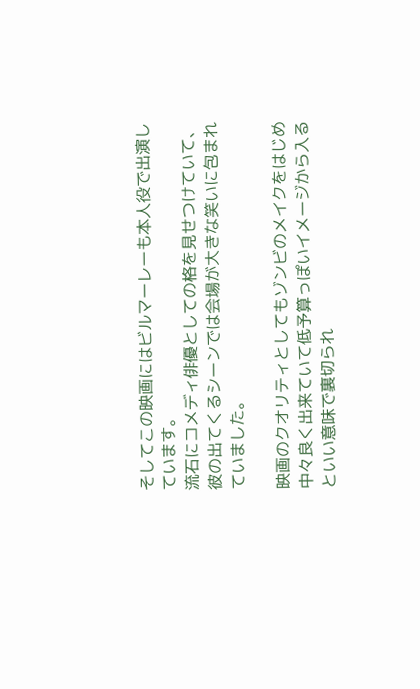そしてこの映画にはビルマーレーも本人役で出演しています。
流石にコメディ俳優としての格を見せつけていて、彼の出てくるシーンでは会場が大きな笑いに包まれていました。

映画のクオリティとしてもゾンビのメイクをはじめ中々良く出来ていて低予算っぽいイメージから入るといい意味で裏切られ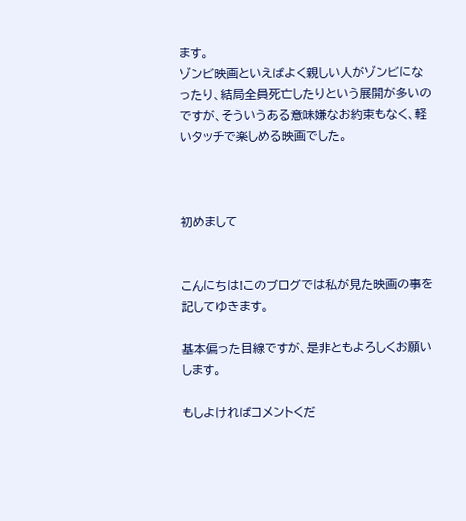ます。
ゾンビ映画といえばよく親しい人がゾンビになったり、結局全員死亡したりという展開が多いのですが、そういうある意味嫌なお約束もなく、軽いタッチで楽しめる映画でした。



初めまして


こんにちは!このブログでは私が見た映画の事を記してゆきます。

基本偏った目線ですが、是非ともよろしくお願いします。

もしよければコメントくだ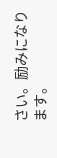さい。励みになります。